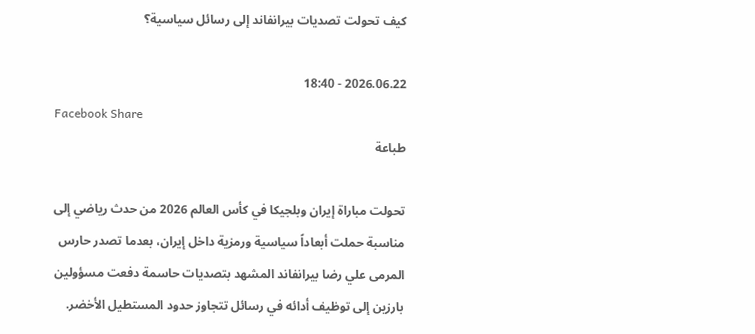كيف تحولت تصديات بيرانفاند إلى رسائل سياسية؟

2026.06.22 - 18:40
Facebook Share
طباعة

تحولت مباراة إيران وبلجيكا في كأس العالم 2026 من حدث رياضي إلى مناسبة حملت أبعاداً سياسية ورمزية داخل إيران، بعدما تصدر حارس المرمى علي رضا بيرانفاند المشهد بتصديات حاسمة دفعت مسؤولين بارزين إلى توظيف أدائه في رسائل تتجاوز حدود المستطيل الأخضر.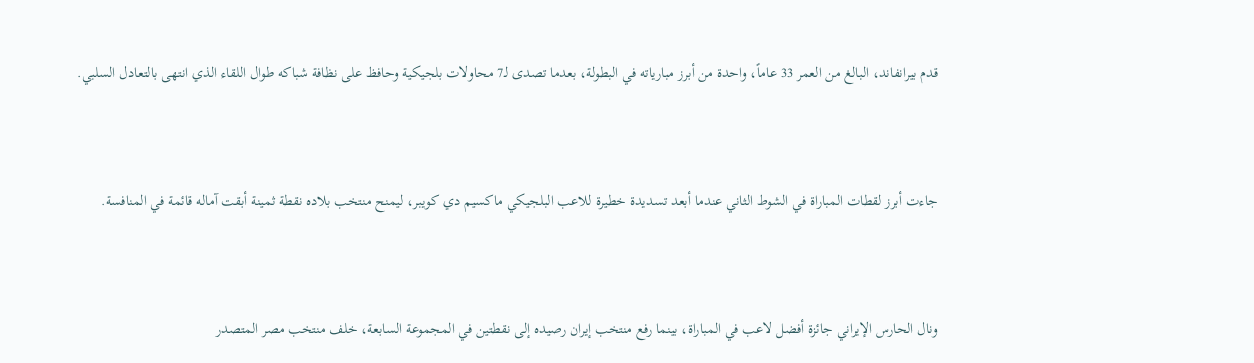قدم بيرانفاند، البالغ من العمر 33 عاماً، واحدة من أبرز مبارياته في البطولة، بعدما تصدى لـ7 محاولات بلجيكية وحافظ على نظافة شباكه طوال اللقاء الذي انتهى بالتعادل السلبي.



جاءت أبرز لقطات المباراة في الشوط الثاني عندما أبعد تسديدة خطيرة للاعب البلجيكي ماكسيم دي كويبر، ليمنح منتخب بلاده نقطة ثمينة أبقت آماله قائمة في المنافسة.



ونال الحارس الإيراني جائزة أفضل لاعب في المباراة، بينما رفع منتخب إيران رصيده إلى نقطتين في المجموعة السابعة، خلف منتخب مصر المتصدر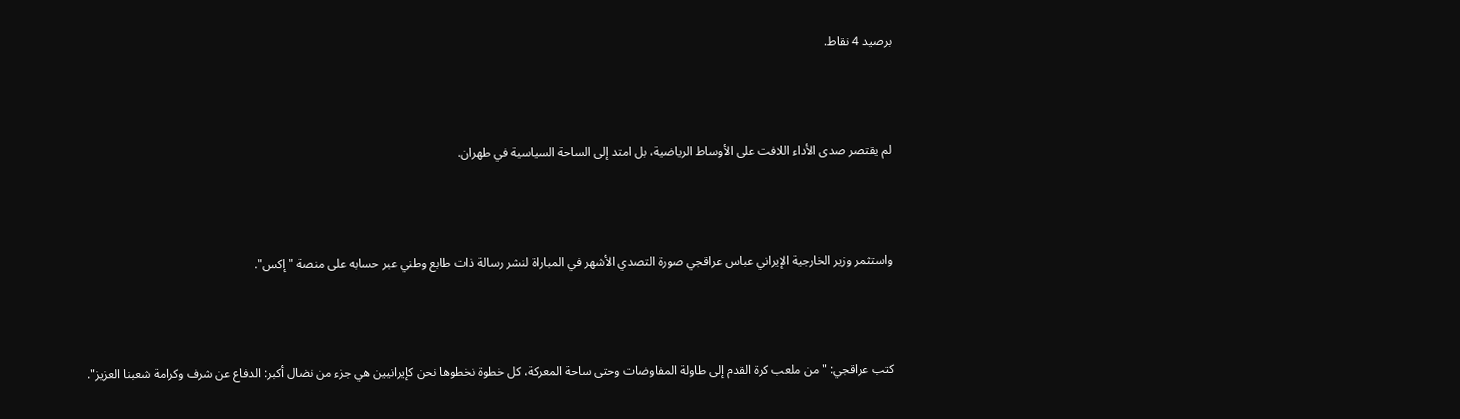برصيد 4 نقاط.



لم يقتصر صدى الأداء اللافت على الأوساط الرياضية، بل امتد إلى الساحة السياسية في طهران.



واستثمر وزير الخارجية الإيراني عباس عراقجي صورة التصدي الأشهر في المباراة لنشر رسالة ذات طابع وطني عبر حسابه على منصة "إكس".



كتب عراقجي: "من ملعب كرة القدم إلى طاولة المفاوضات وحتى ساحة المعركة، كل خطوة نخطوها نحن كإيرانيين هي جزء من نضال أكبر: الدفاع عن شرف وكرامة شعبنا العزيز".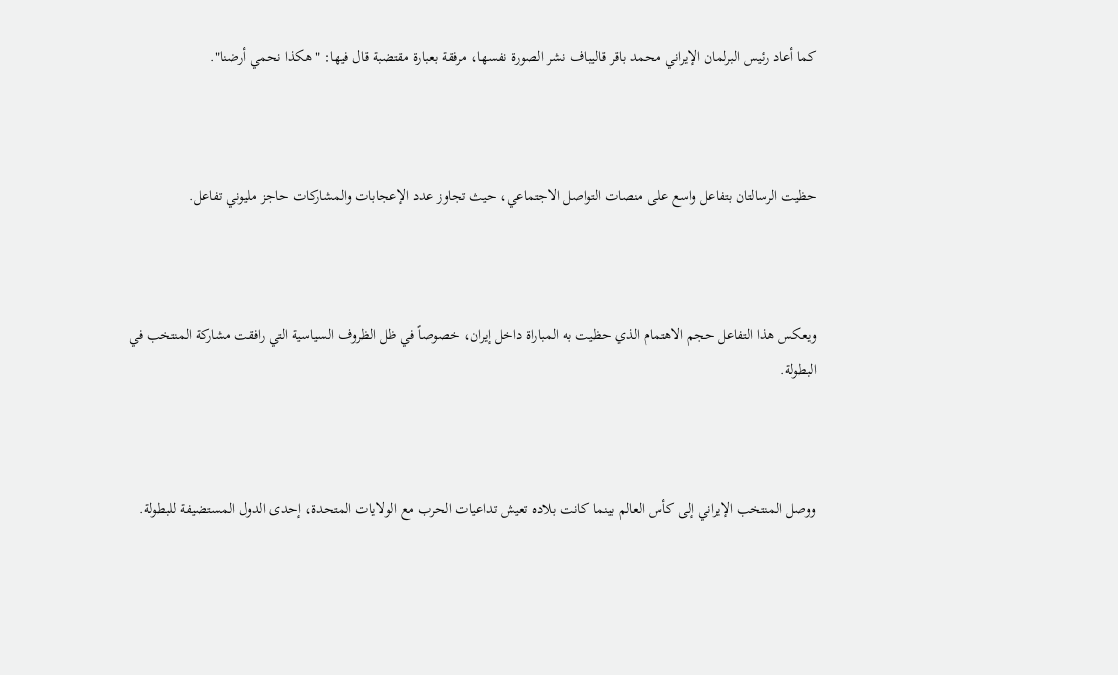كما أعاد رئيس البرلمان الإيراني محمد باقر قاليباف نشر الصورة نفسها، مرفقة بعبارة مقتضبة قال فيها: "هكذا نحمي أرضنا".



حظيت الرسالتان بتفاعل واسع على منصات التواصل الاجتماعي، حيث تجاوز عدد الإعجابات والمشاركات حاجز مليوني تفاعل.



ويعكس هذا التفاعل حجم الاهتمام الذي حظيت به المباراة داخل إيران، خصوصاً في ظل الظروف السياسية التي رافقت مشاركة المنتخب في البطولة.



ووصل المنتخب الإيراني إلى كأس العالم بينما كانت بلاده تعيش تداعيات الحرب مع الولايات المتحدة، إحدى الدول المستضيفة للبطولة.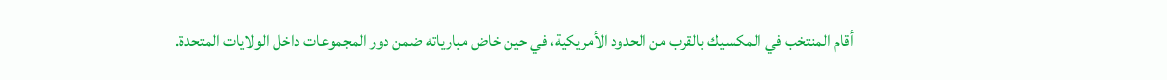أقام المنتخب في المكسيك بالقرب من الحدود الأمريكية، في حين خاض مبارياته ضمن دور المجموعات داخل الولايات المتحدة.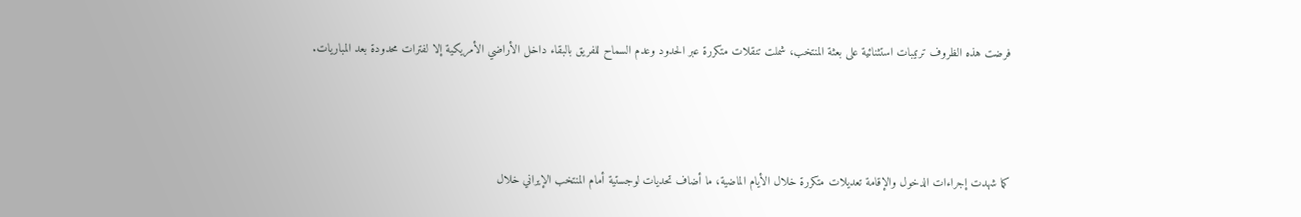فرضت هذه الظروف ترتيبات استثنائية على بعثة المنتخب، شملت تنقلات متكررة عبر الحدود وعدم السماح للفريق بالبقاء داخل الأراضي الأمريكية إلا لفترات محدودة بعد المباريات.



كما شهدت إجراءات الدخول والإقامة تعديلات متكررة خلال الأيام الماضية، ما أضاف تحديات لوجستية أمام المنتخب الإيراني خلال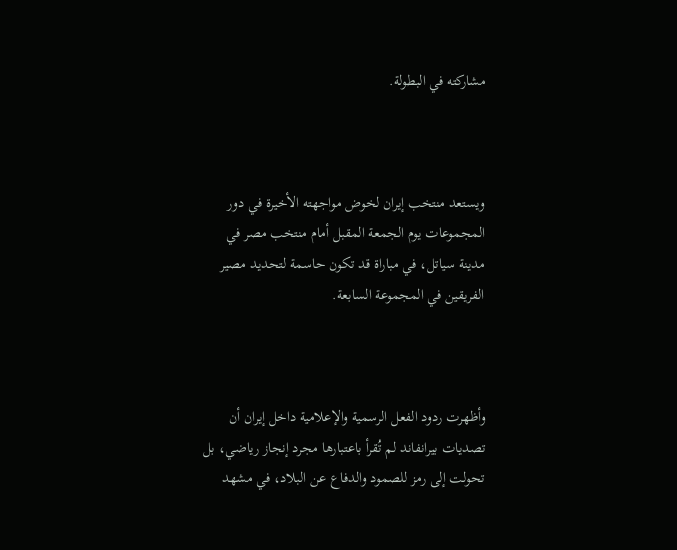مشاركته في البطولة.



ويستعد منتخب إيران لخوض مواجهته الأخيرة في دور المجموعات يوم الجمعة المقبل أمام منتخب مصر في مدينة سياتل، في مباراة قد تكون حاسمة لتحديد مصير الفريقين في المجموعة السابعة.



وأظهرت ردود الفعل الرسمية والإعلامية داخل إيران أن تصديات بيرانفاند لم تُقرأ باعتبارها مجرد إنجاز رياضي، بل تحولت إلى رمز للصمود والدفاع عن البلاد، في مشهد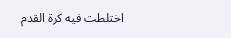اختلطت فيه كرة القدم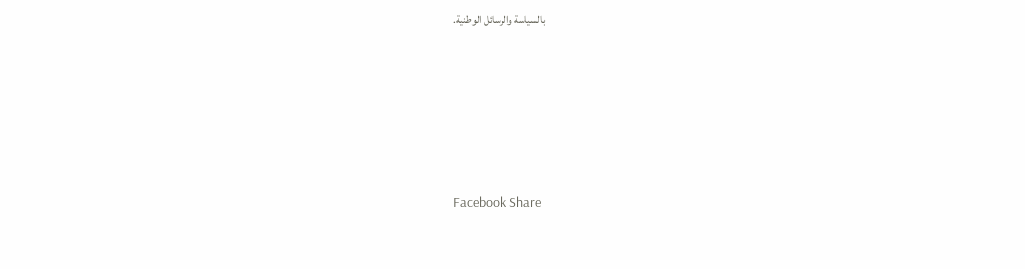بالسياسة والرسائل الوطنية.







Facebook Share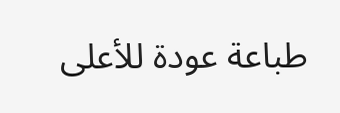طباعة عودة للأعلى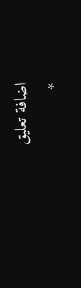اضافة تعليق
*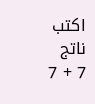اكتب ناتج 7 + 7